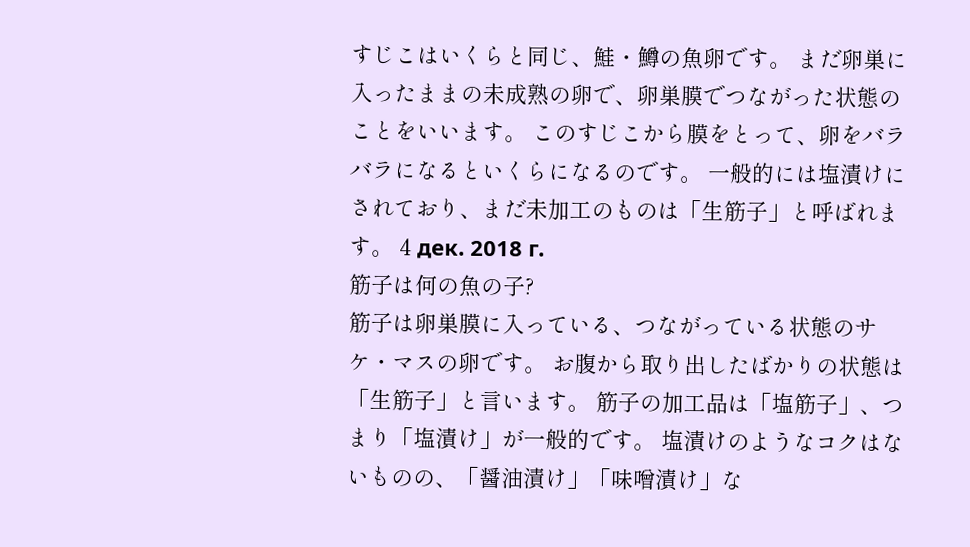すじこはいくらと同じ、鮭・鱒の魚卵です。 まだ卵巣に入ったままの未成熟の卵で、卵巣膜でつながった状態のことをいいます。 このすじこから膜をとって、卵をバラバラになるといくらになるのです。 一般的には塩漬けにされており、まだ未加工のものは「生筋子」と呼ばれます。 4 дек. 2018 г.
筋子は何の魚の子?
筋子は卵巣膜に入っている、つながっている状態のサケ・マスの卵です。 お腹から取り出したばかりの状態は「生筋子」と言います。 筋子の加工品は「塩筋子」、つまり「塩漬け」が一般的です。 塩漬けのようなコクはないものの、「醤油漬け」「味噌漬け」な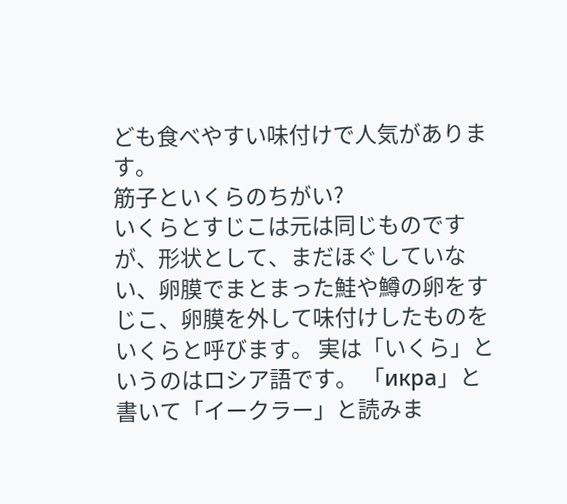ども食べやすい味付けで人気があります。
筋子といくらのちがい?
いくらとすじこは元は同じものですが、形状として、まだほぐしていない、卵膜でまとまった鮭や鱒の卵をすじこ、卵膜を外して味付けしたものをいくらと呼びます。 実は「いくら」というのはロシア語です。 「икра」と書いて「イークラー」と読みま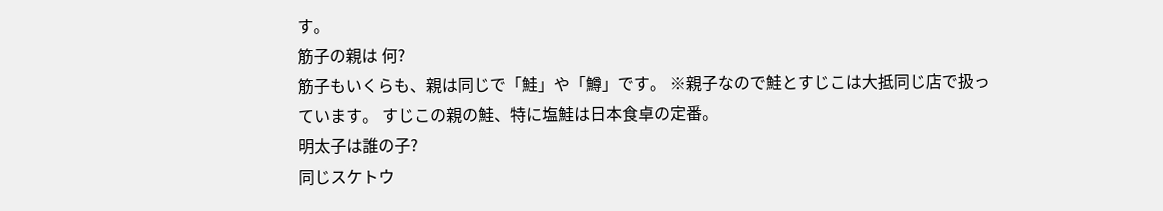す。
筋子の親は 何?
筋子もいくらも、親は同じで「鮭」や「鱒」です。 ※親子なので鮭とすじこは大抵同じ店で扱っています。 すじこの親の鮭、特に塩鮭は日本食卓の定番。
明太子は誰の子?
同じスケトウ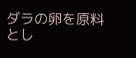ダラの卵を原料とし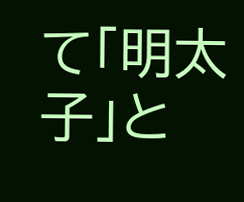て「明太子」と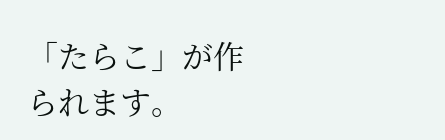「たらこ」が作られます。